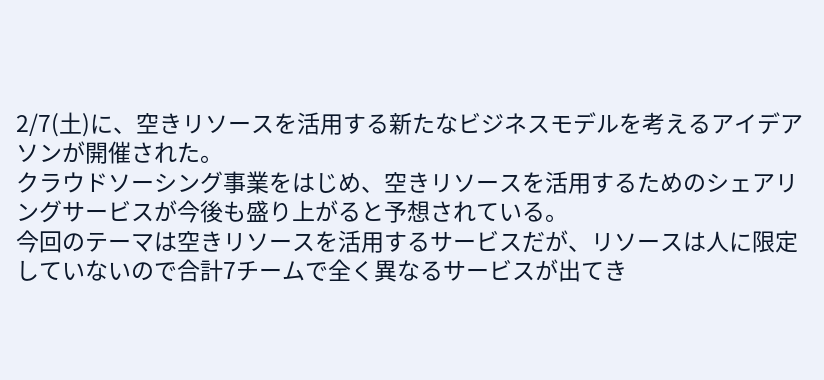2/7(土)に、空きリソースを活用する新たなビジネスモデルを考えるアイデアソンが開催された。
クラウドソーシング事業をはじめ、空きリソースを活用するためのシェアリングサービスが今後も盛り上がると予想されている。
今回のテーマは空きリソースを活用するサービスだが、リソースは人に限定していないので合計7チームで全く異なるサービスが出てき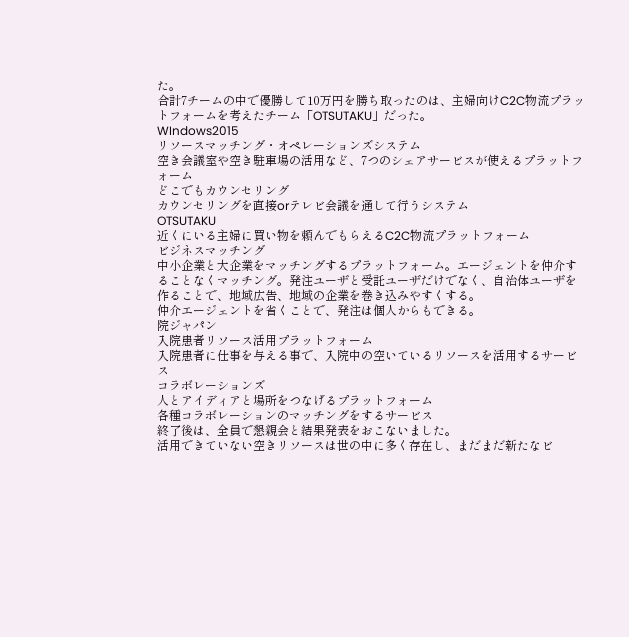た。
合計7チームの中で優勝して10万円を勝ち取ったのは、主婦向けC2C物流プラットフォームを考えたチーム「OTSUTAKU」だった。
WIndows2015
リソースマッチング・オペレーションズシステム
空き会議室や空き駐車場の活用など、7つのシェアサービスが使えるプラットフォーム
どこでもカウンセリング
カウンセリングを直接orテレビ会議を通して行うシステム
OTSUTAKU
近くにいる主婦に買い物を頼んでもらえるC2C物流プラットフォーム
ビジネスマッチング
中小企業と大企業をマッチングするプラットフォーム。エージェントを仲介することなくマッチング。発注ユーザと受託ユーザだけでなく、自治体ユーザを作ることで、地域広告、地域の企業を巻き込みやすくする。
仲介エージェントを省くことで、発注は個人からもできる。
院ジャパン
入院患者リソース活用プラットフォーム
入院患者に仕事を与える事で、入院中の空いているリソースを活用するサービス
コラボレーションズ
人とアイディアと場所をつなげるプラットフォーム
各種コラボレーションのマッチングをするサービス
終了後は、全員で懇親会と結果発表をおこないました。
活用できていない空きリソースは世の中に多く存在し、まだまだ新たなビ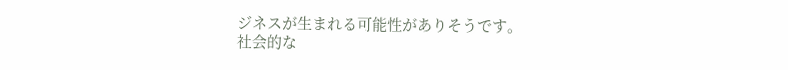ジネスが生まれる可能性がありそうです。
社会的な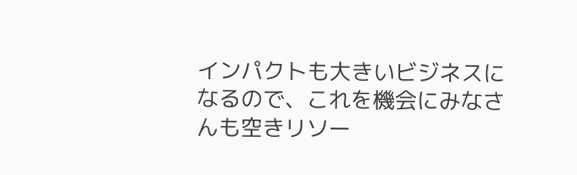インパクトも大きいビジネスになるので、これを機会にみなさんも空きリソー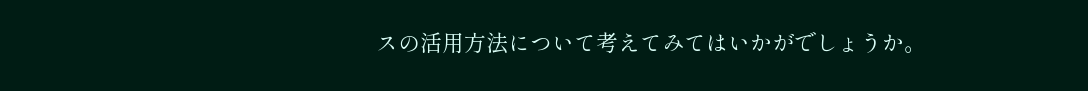スの活用方法について考えてみてはいかがでしょうか。